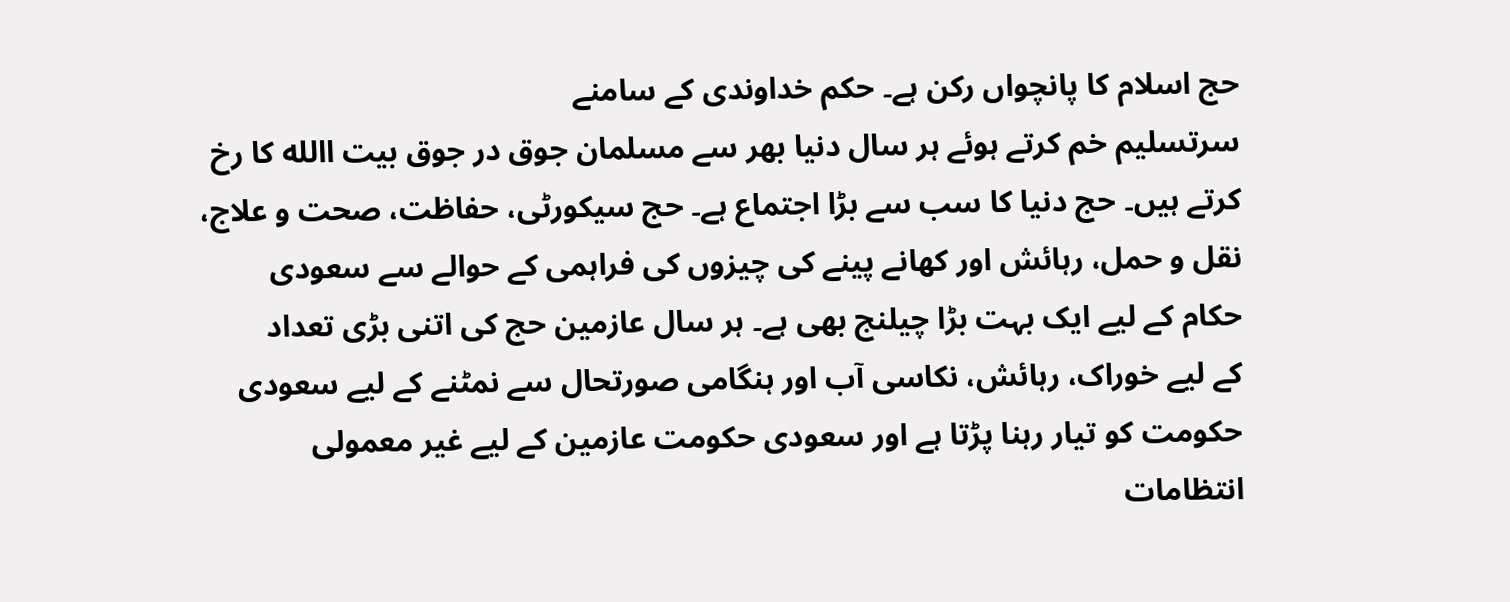حج اسلام کا پانچواں رکن ہے۔ حکم خداوندی کے سامنے
سرتسلیم خم کرتے ہوئے ہر سال دنیا بھر سے مسلمان جوق در جوق بیت االله کا رخ
کرتے ہیں۔ حج دنیا کا سب سے بڑا اجتماع ہے۔ حج سیکورٹی، حفاظت، صحت و علاج،
نقل و حمل، رہائش اور کھانے پینے کی چیزوں کی فراہمی کے حوالے سے سعودی
حکام کے لیے ایک بہت بڑا چیلنج بھی ہے۔ ہر سال عازمین حج کی اتنی بڑی تعداد
کے لیے خوراک، رہائش، نکاسی آب اور ہنگامی صورتحال سے نمٹنے کے لیے سعودی
حکومت کو تیار رہنا پڑتا ہے اور سعودی حکومت عازمین کے لیے غیر معمولی
انتظامات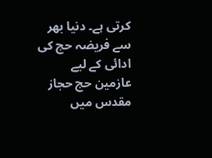کرتی ہے۔ دنیا بھر سے فریضہ حج کی ادائی کے لیے عازمین حج حجاز
مقدس میں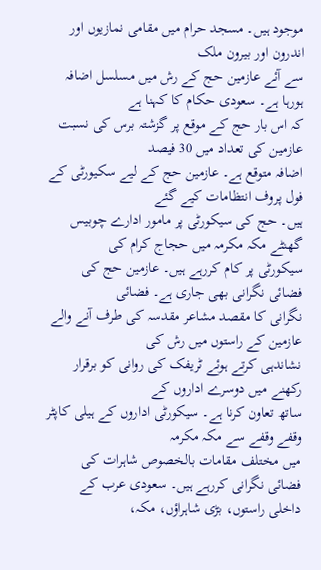موجود ہیں۔ مسجد حرام میں مقامی نمازیوں اور اندرون اور بیرون ملک
سے آئے عازمین حج کے رش میں مسلسل اضافہ ہورہا ہے۔ سعودی حکام کا کہنا ہے
کہ اس بار حج کے موقع پر گزشتہ برس کی نسبت عازمین کی تعداد میں 30 فیصد
اضافہ متوقع ہے۔ عازمین حج کے لیے سکیورٹی کے فول پروف انتظامات کیے گئے
ہیں۔ حج کی سیکورٹی پر مامور ادارے چوبیس گھنٹے مکہ مکرمہ میں حجاج کرام کی
سیکورٹی پر کام کررہے ہیں۔ عازمین حج کی فضائی نگرانی بھی جاری ہے۔ فضائی
نگرانی کا مقصد مشاعر مقدسہ کی طرف آنے والے عازمین کے راستوں میں رش کی
نشاندہی کرتے ہوئے ٹریفک کی روانی کو برقرار رکھنے میں دوسرے اداروں کے
ساتھ تعاون کرنا ہے۔ سیکورٹی اداروں کے ہیلی کاپٹر وقفے وقفے سے مکہ مکرمہ
میں مختلف مقامات بالخصوص شاہرات کی فضائی نگرانی کررہے ہیں۔ سعودی عرب کے
داخلی راستوں، بڑی شاہراؤں، مکہ،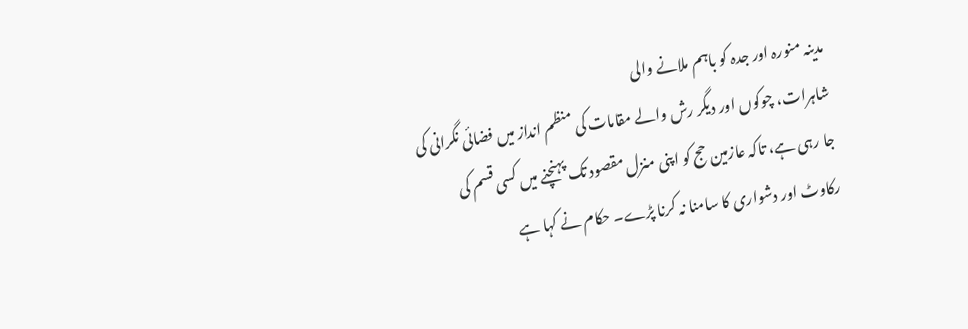مدینہ منورہ اور جدہ کو باہم ملانے والی
شاہرات، چوکوں اور دیگر رش والے مقامات کی منظم انداز میں فضائی نگرانی کی
جا رہی ہے، تاکہ عازمین حج کو اپنی منزل مقصود تک پہنچنے میں کسی قسم کی
رکاوٹ اور دشواری کا سامنا نہ کرنا پڑے۔ حکام نے کہا ہے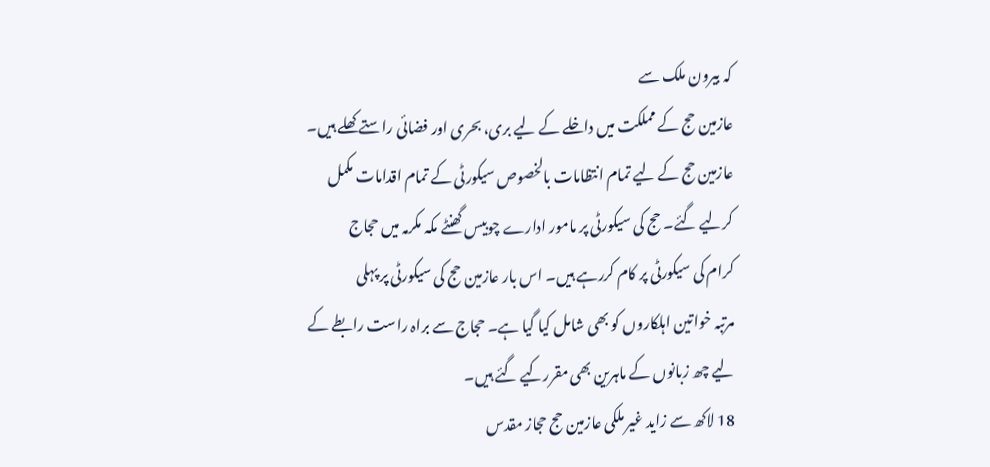کہ بیرون ملک سے
عازمین حج کے مملکت میں داخلے کے لیے بری، بحری اور فضائی راستے کھلے ہیں۔
عازمین حج کے لیے تمام انتظامات بالخصوص سیکورٹی کے تمام اقدامات مکمل
کرلیے گئے۔ حج کی سیکورٹی پر مامور ادارے چوبیس گھنٹے مکہ مکرمہ میں حجاج
کرام کی سیکورٹی پر کام کررہے ہیں۔ اس بار عازمین حج کی سیکورٹی پر پہلی
مرتبہ خواتین اہلکاروں کو بھی شامل کیا گیا ہے۔ حجاج سے براہ راست رابطے کے
لیے چھ زبانوں کے ماہرین بھی مقررکیے گئے ہیں۔
18 لاکھ سے زاید غیر ملکی عازمین حج حجاز مقدس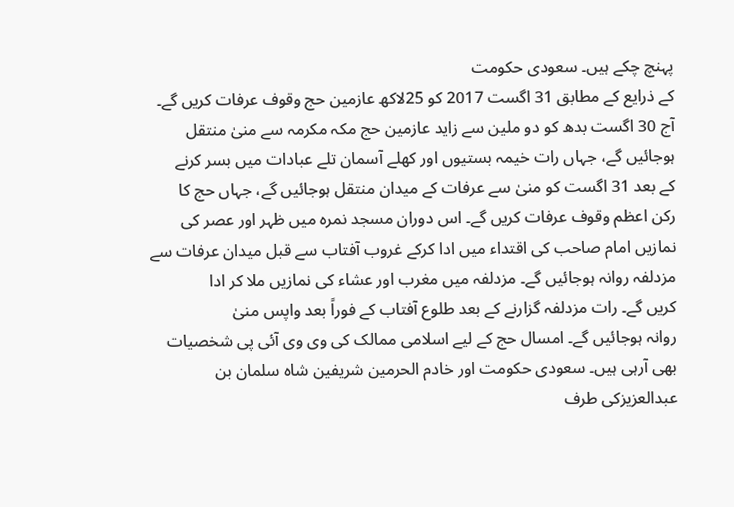پہنچ چکے ہیں۔ سعودی حکومت
کے ذرایع کے مطابق 31 اگست 2017 کو 25لاکھ عازمین حج وقوف عرفات کریں گے۔
آج 30 اگست بدھ کو دو ملین سے زاید عازمین حج مکہ مکرمہ سے منیٰ منتقل
ہوجائیں گے، جہاں رات خیمہ بستیوں اور کھلے آسمان تلے عبادات میں بسر کرنے
کے بعد 31 اگست کو منیٰ سے عرفات کے میدان منتقل ہوجائیں گے، جہاں حج کا
رکن اعظم وقوف عرفات کریں گے۔ اس دوران مسجد نمرہ میں ظہر اور عصر کی
نمازیں امام صاحب کی اقتداء میں ادا کرکے غروب آفتاب سے قبل میدان عرفات سے
مزدلفہ روانہ ہوجائیں گے۔ مزدلفہ میں مغرب اور عشاء کی نمازیں ملا کر ادا
کریں گے۔ رات مزدلفہ گزارنے کے بعد طلوع آفتاب کے فوراً بعد واپس منیٰ
روانہ ہوجائیں گے۔ امسال حج کے لیے اسلامی ممالک کی وی وی آئی پی شخصیات
بھی آرہی ہیں۔ سعودی حکومت اور خادم الحرمین شریفین شاہ سلمان بن
عبدالعزیزکی طرف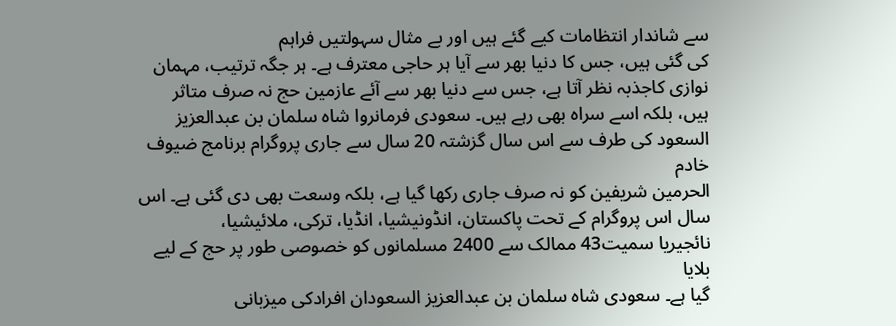سے شاندار انتظامات کیے گئے ہیں اور بے مثال سہولتیں فراہم
کی گئی ہیں، جس کا دنیا بھر سے آیا ہر حاجی معترف ہے۔ ہر جگہ ترتیب، مہمان
نوازی کاجذبہ نظر آتا ہے، جس سے دنیا بھر سے آئے عازمین حج نہ صرف متاثر
ہیں، بلکہ اسے سراہ بھی رہے ہیں۔ سعودی فرمانروا شاہ سلمان بن عبدالعزیز
السعود کی طرف سے اس سال گزشتہ 20 سال سے جاری پروگرام برنامج ضیوف خادم
الحرمین شریفین کو نہ صرف جاری رکھا گیا ہے، بلکہ وسعت بھی دی گئی ہے۔ اس
سال اس پروگرام کے تحت پاکستان، انڈونیشیا، انڈیا، ترکی، ملائیشیا،
نائجیریا سمیت43 ممالک سے 2400 مسلمانوں کو خصوصی طور پر حج کے لیے بلایا
گیا ہے۔ سعودی شاہ سلمان بن عبدالعزیز السعودان افرادکی میزبانی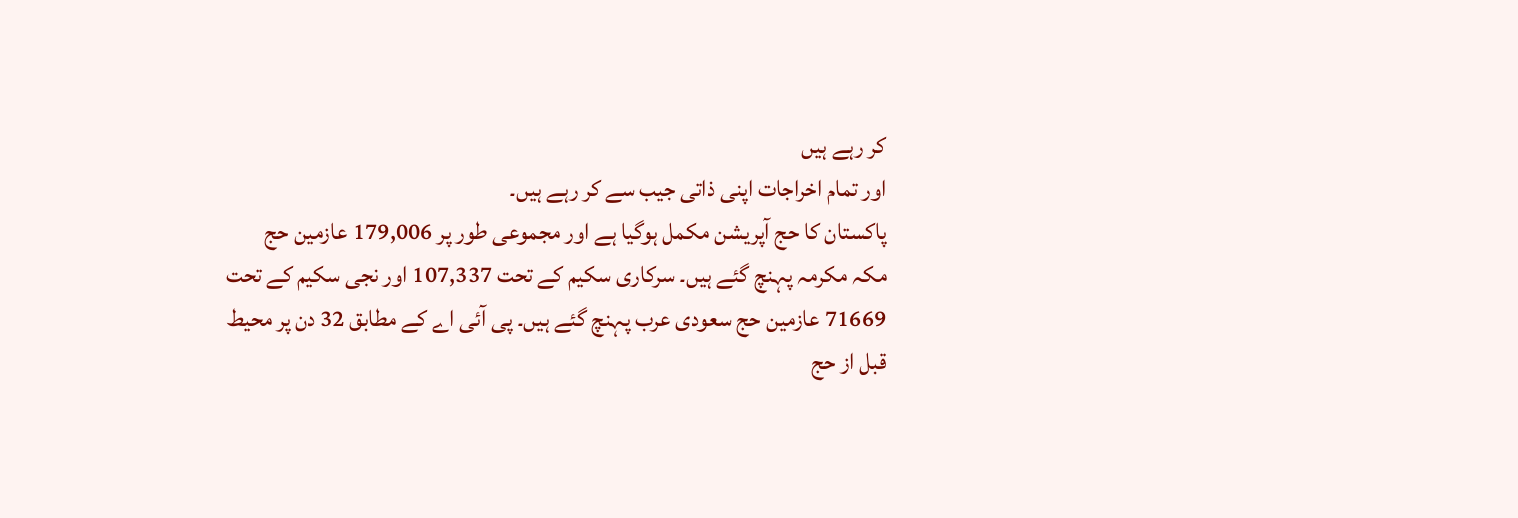کر رہے ہیں
اور تمام اخراجات اپنی ذاتی جیب سے کر رہے ہیں۔
پاکستان کا حج آپریشن مکمل ہوگیا ہے اور مجموعی طور پر 179,006 عازمین حج
مکہ مکرمہ پہنچ گئے ہیں۔ سرکاری سکیم کے تحت 107,337 اور نجی سکیم کے تحت
71669 عازمین حج سعودی عرب پہنچ گئے ہیں۔ پی آئی اے کے مطابق 32 دن پر محیط
قبل از حج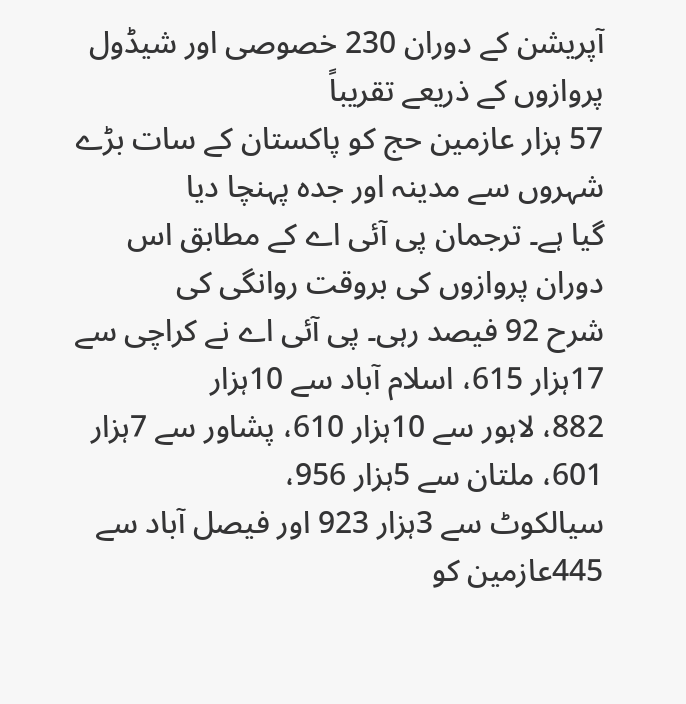آپریشن کے دوران 230 خصوصی اور شیڈول پروازوں کے ذریعے تقریباً
57 ہزار عازمین حج کو پاکستان کے سات بڑے شہروں سے مدینہ اور جدہ پہنچا دیا
گیا ہے۔ ترجمان پی آئی اے کے مطابق اس دوران پروازوں کی بروقت روانگی کی
شرح 92 فیصد رہی۔ پی آئی اے نے کراچی سے 17ہزار 615، اسلام آباد سے 10ہزار
882، لاہور سے 10ہزار 610، پشاور سے 7ہزار 601، ملتان سے 5ہزار 956،
سیالکوٹ سے 3ہزار 923 اور فیصل آباد سے 445عازمین کو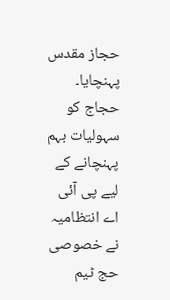حجاز مقدس پہنچایا۔
حجاج کو سہولیات بہم پہنچانے کے لیے پی آئی اے انتظامیہ نے خصوصی حج ٹیم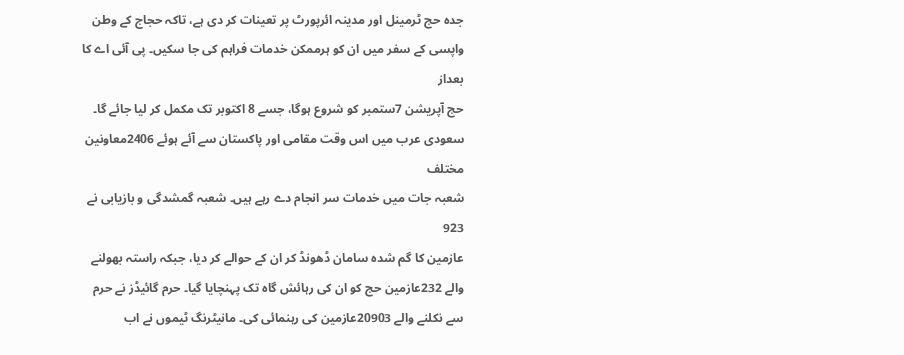جدہ حج ٹرمینل اور مدینہ ائرپورٹ پر تعینات کر دی ہے، تاکہ حجاج کے وطن
واپسی کے سفر میں ان کو ہرممکن خدمات فراہم کی جا سکیں۔ پی آئی اے کا بعداز
حج آپریشن 7ستمبر کو شروع ہوگا، جسے 8 اکتوبر تک مکمل کر لیا جائے گا۔
سعودی عرب میں اس وقت مقامی اور پاکستان سے آئے ہوئے 2406معاونین مختلف
شعبہ جات میں خدمات سر انجام دے رہے ہیں۔ شعبہ گمشدگی و بازیابی نے 923
عازمین کا گم شدہ سامان ڈھونڈ کر ان کے حوالے کر دیا، جبکہ راستہ بھولنے
والے 232عازمین حج کو ان کی رہائش گاہ تک پہنچایا گیا۔ حرم گائیڈز نے حرم
سے نکلنے والے 20903عازمین کی رہنمائی کی۔ مانیٹرنگ ٹیموں نے اب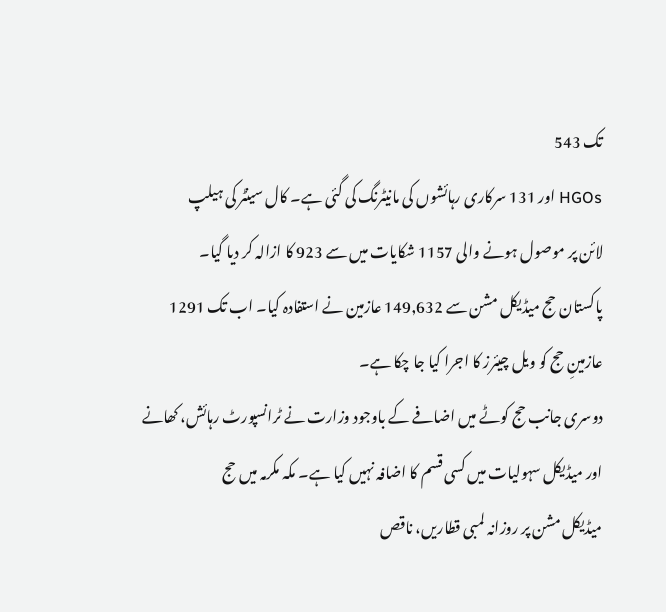تک 543
HGOs اور 131 سرکاری رہائشوں کی مانیٹرنگ کی گئی ہے۔ کال سینٹر کی ہیلپ
لائن پر موصول ہونے والی 1157 شکایات میں سے 923 کا ازالہ کر دیا گیا۔
پاکستان حج میڈیکل مشن سے 149,632 عازمین نے استفادہ کیا۔ اب تک 1291
عازمینِ حج کو ویل چیئرز کا اجرا کیا جا چکا ہے۔
دوسری جانب حج کوٹے میں اضافے کے باوجود وزارت نے ٹرانسپورٹ رہائش، کھانے
اور میڈیکل سہولیات میں کسی قسم کا اضافہ نہیں کیا ہے۔ مکہ مکرمہ میں حج
میڈیکل مشن پر روزانہ لمبی قطاریں، ناقص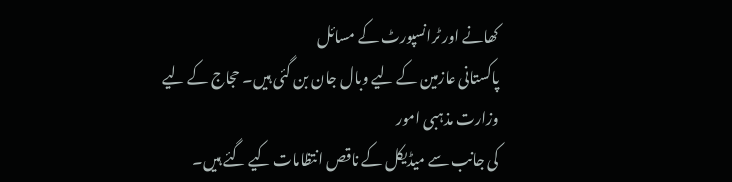کھانے اور ٹرانسپورٹ کے مسائل
پاکستانی عازمین کے لیے وبال جان بن گئی ہیں۔ حجاج کے لیے وزارت مذہبی امور
کی جانب سے میڈیکل کے ناقص انتظامات کیے گئے ہیں۔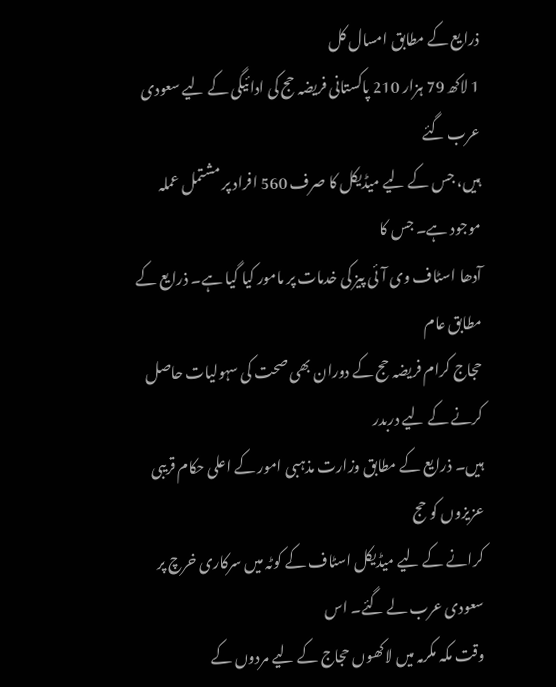ذرایع کے مطابق امسال کل
1 لاکھ 79 ہزار 210 پاکستانی فریضہ حج کی ادائیگی کے لیے سعودی عرب گئے
ہیں، جس کے لیے میڈیکل کا صرف 560 افراد پر مشتمل عملہ موجود ہے۔ جس کا
آدھا اسٹاف وی آئی پیز کی خدمات پر مامور کیا گیا ہے۔ ذرایع کے مطابق عام
حجاج کرام فریضہ حج کے دوران بھی صحت کی سہولیات حاصل کرنے کے لیے دربدر
ہیں۔ ذرایع کے مطابق وزارت مذہبی امور کے اعلی حکام قریبی عزیزوں کو حج
کرانے کے لیے میڈیکل اسٹاف کے کوٹہ میں سرکاری خرچ پر سعودی عرب لے گئے۔ اس
وقت مکہ مکرمہ میں لاکھوں حجاج کے لیے مردوں کے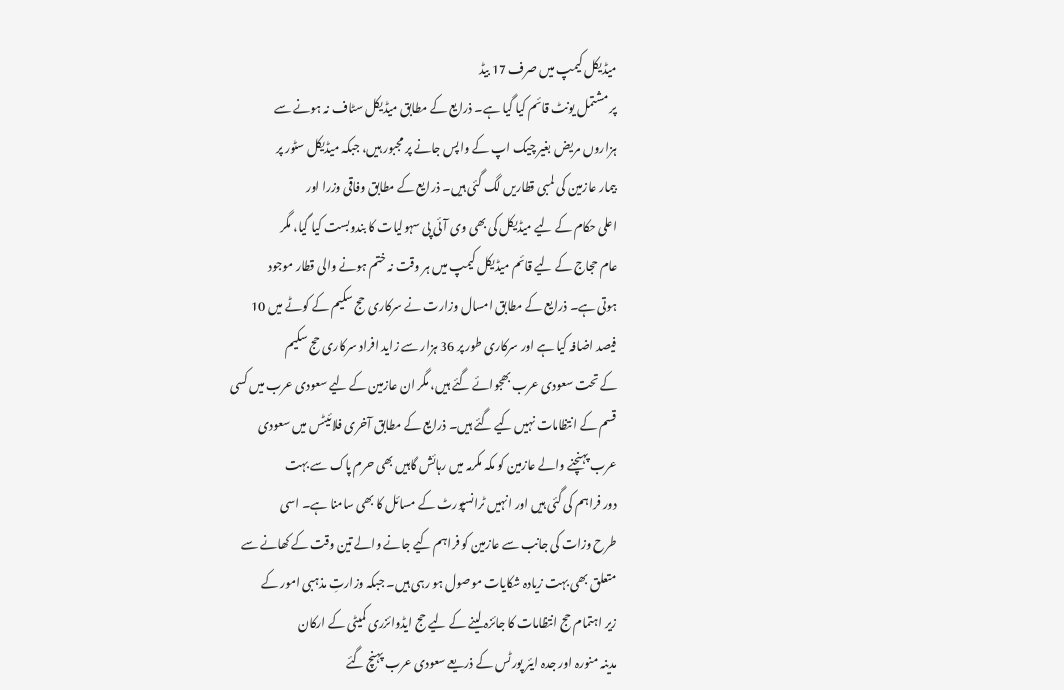میڈیکل کیمپ میں صرف 17 بیڈ
پر مشتمل یونٹ قائم کیا گیا ہے۔ ذرایع کے مطابق میڈیکل سٹاف نہ ہونے سے
ہزاروں مریض بغیر چیک اپ کے واپس جانے پر مجبور ہیں، جبکہ میڈیکل سٹور پر
بیمار عازمین کی لمبی قطاریں لگ گئی ہیں۔ ذرایع کے مطابق وفاقی وزرا اور
اعلی حکام کے لیے میڈیکل کی بھی وی آئی پی سہولیات کا بندوبست کیا گیا، مگر
عام حجاج کے لیے قائم میڈیکل کیمپ میں ہر وقت نہ ختم ہونے والی قطار موجود
ہوتی ہے۔ ذرایع کے مطابق امسال وزارت نے سرکاری حج سکیم کے کوٹے میں 10
فیصد اضافہ کیا ہے اور سرکاری طور پر 36 ہزار سے زاید افراد سرکاری حج سکیم
کے تحت سعودی عرب بھجوائے گئے ہیں، مگر ان عازمین کے لیے سعودی عرب میں کسی
قسم کے انتظامات نہیں کیے گئے ہیں۔ ذرایع کے مطابق آخری فلائیٹس میں سعودی
عرب پہنچنے والے عازمین کو مکہ مکرمہ میں رہائش گاہیں بھی حرم پاک سے بہت
دور فراہم کی گئی ہیں اور انہیں ٹرانسپورٹ کے مسائل کا بھی سامنا ہے۔ اسی
طرح وزات کی جانب سے عازمین کو فراہم کیے جانے والے تین وقت کے کھانے سے
متعلق بھی بہت زیادہ شکایات موصول ہو رہی ہیں۔ جبکہ وزارتِ مذہبی امور کے
زیر اہتمام حج انتظامات کا جائزہ لینے کے لیے حج ایڈوائزری کمیٹی کے ارکان
مدینہ منورہ اور جدہ ایئر پورٹس کے ذریعے سعودی عرب پہنچ گئے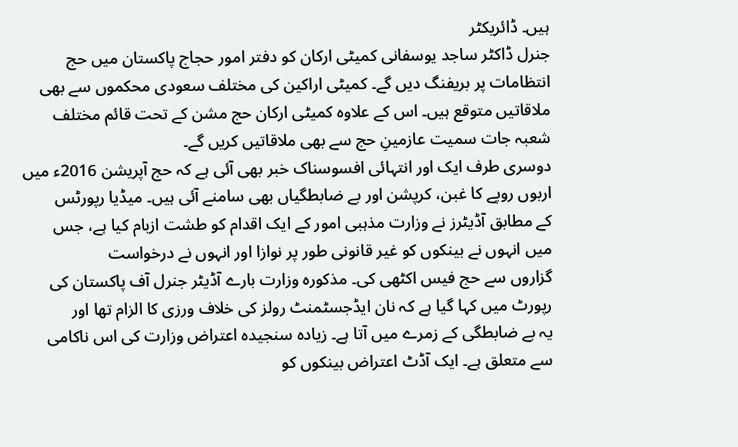ہیں۔ ڈائریکٹر
جنرل ڈاکٹر ساجد یوسفانی کمیٹی ارکان کو دفتر امور حجاج پاکستان میں حج
انتظامات پر بریفنگ دیں گے۔ کمیٹی اراکین کی مختلف سعودی محکموں سے بھی
ملاقاتیں متوقع ہیں۔ اس کے علاوہ کمیٹی ارکان حج مشن کے تحت قائم مختلف
شعبہ جات سمیت عازمینِ حج سے بھی ملاقاتیں کریں گے۔
دوسری طرف ایک اور انتہائی افسوسناک خبر بھی آئی ہے کہ حج آپریشن 2016ء میں
اربوں روپے کا غبن، کرپشن اور بے ضابطگیاں بھی سامنے آئی ہیں۔ میڈیا رپورٹس
کے مطابق آڈیٹرز نے وزارت مذہبی امور کے ایک اقدام کو طشت ازبام کیا ہے، جس
میں انہوں نے بینکوں کو غیر قانونی طور پر نوازا اور انہوں نے درخواست
گزاروں سے حج فیس اکٹھی کی۔ مذکورہ وزارت بارے آڈیٹر جنرل آف پاکستان کی
رپورٹ میں کہا گیا ہے کہ نان ایڈجسٹمنٹ رولز کی خلاف ورزی کا الزام تھا اور
یہ بے ضابطگی کے زمرے میں آتا ہے۔ زیادہ سنجیدہ اعتراض وزارت کی اس ناکامی
سے متعلق ہے۔ ایک آڈٹ اعتراض بینکوں کو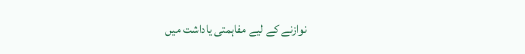نوازنے کے لیے مفاہمتی یاداشت میں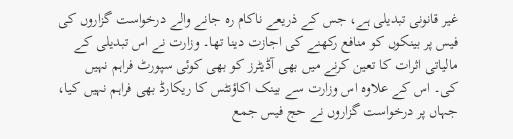غیر قانونی تبدیلی ہے، جس کے ذریعے ناکام رہ جانے والے درخواست گزاروں کی
فیس پر بینکوں کو منافع رکھنے کی اجازت دینا تھا۔ وزارت نے اس تبدیلی کے
مالیاتی اثرات کا تعین کرنے میں بھی آڈیٹرز کو بھی کوئی سپورٹ فراہم نہیں
کی۔ اس کے علاوہ اس وزارت سے بینک اکاؤنٹس کا ریکارڈ بھی فراہم نہیں کیا،
جہاں پر درخواست گزاروں نے حج فیس جمع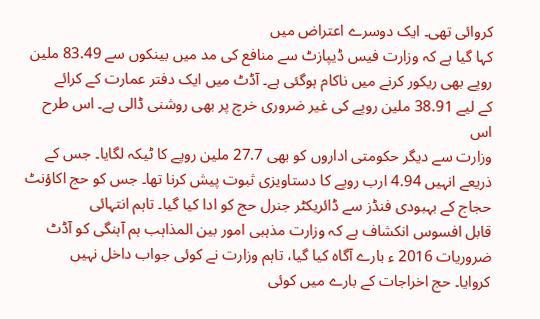کروائی تھی۔ ایک دوسرے اعتراض میں
کہا گیا ہے کہ وزارت فیس ڈیپازٹ سے منافع کی مد میں بینکوں سے 83.49 ملین
روپے بھی ریکور کرنے میں ناکام ہوگئی ہے۔ آڈٹ میں ایک دفتر عمارت کے کرائے
کے لیے 38.91 ملین روپے کی غیر ضروری خرچ پر بھی روشنی ڈالی ہے۔ اس طرح اس
وزارت سے دیگر حکومتی اداروں کو بھی 27.7 ملین روپے کا ٹیکہ لگایا۔ جس کے
ذریعے انہیں 4.94 ارب روپے کا دستاویزی ثبوت پیش کرنا تھا۔ جس کو حج اکاؤنٹ
حجاج کے بہبودی فنڈز سے ڈائریکٹر جنرل حج کو ادا کیا گیا۔ تاہم انتہائی
قابل افسوس انکشاف ہے کہ وزارت مذہبی امور بین المذاہب ہم آہنگی کو آڈٹ
ضروریات 2016 ء بارے آگاہ کیا گیا، تاہم وزارت نے کوئی جواب داخل نہیں
کروایا۔ حج اخراجات کے بارے میں کوئی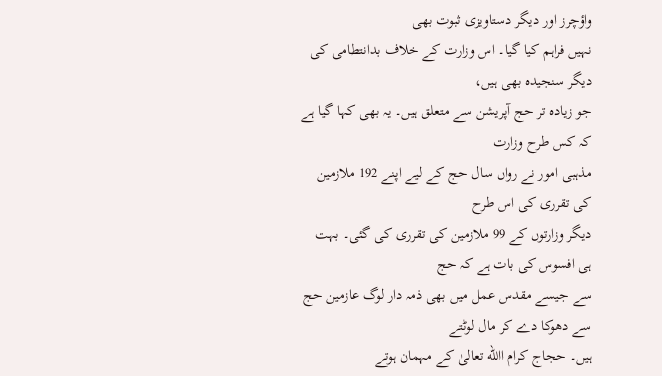واؤچرز اور دیگر دستاویزی ثبوت بھی
نہیں فراہم کیا گیا۔ اس وزارت کے خلاف بدانتطامی کی دیگر سنجیدہ بھی ہیں،
جو زیادہ تر حج آپریشن سے متعلق ہیں۔ یہ بھی کہا گیا ہے کہ کس طرح وزارت
مذہبی امور نے رواں سال حج کے لیے اپنے 192 ملازمین کی تقرری کی اس طرح
دیگر وزارتوں کے 99 ملازمین کی تقرری کی گئی۔ بہت ہی افسوس کی بات ہے کہ حج
سے جیسے مقدس عمل میں بھی ذمہ دار لوگ عازمین حج سے دھوکا دے کر مال لوٹتے
ہیں۔ حجاج کرام االله تعالیٰ کے مہمان ہوتے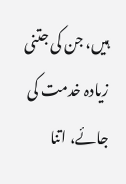ہیں، جن کی جتنی زیادہ خدمت کی
جائے، اتنا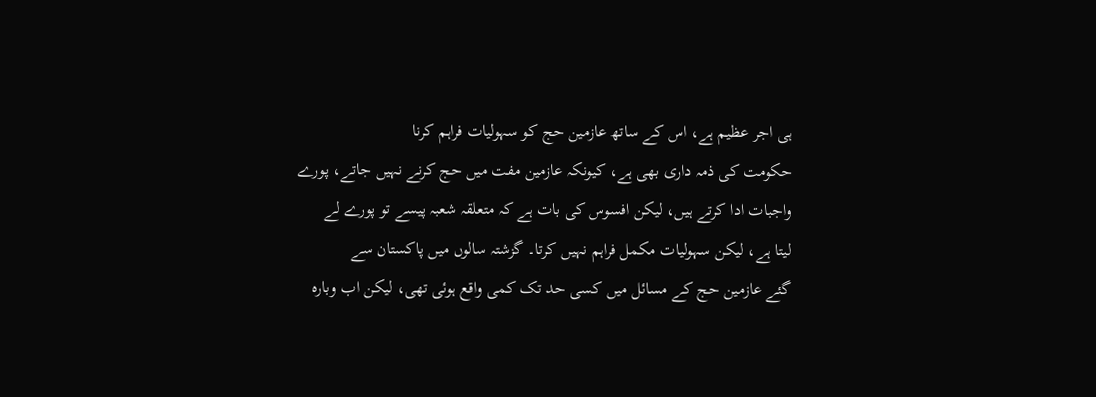ہی اجر عظیم ہے، اس کے ساتھ عازمین حج کو سہولیات فراہم کرنا
حکومت کی ذمہ داری بھی ہے، کیونکہ عازمین مفت میں حج کرنے نہیں جاتے، پورے
واجبات ادا کرتے ہیں، لیکن افسوس کی بات ہے کہ متعلقہ شعبہ پیسے تو پورے لے
لیتا ہے، لیکن سہولیات مکمل فراہم نہیں کرتا۔ گزشتہ سالوں میں پاکستان سے
گئے عازمین حج کے مسائل میں کسی حد تک کمی واقع ہوئی تھی، لیکن اب وبارہ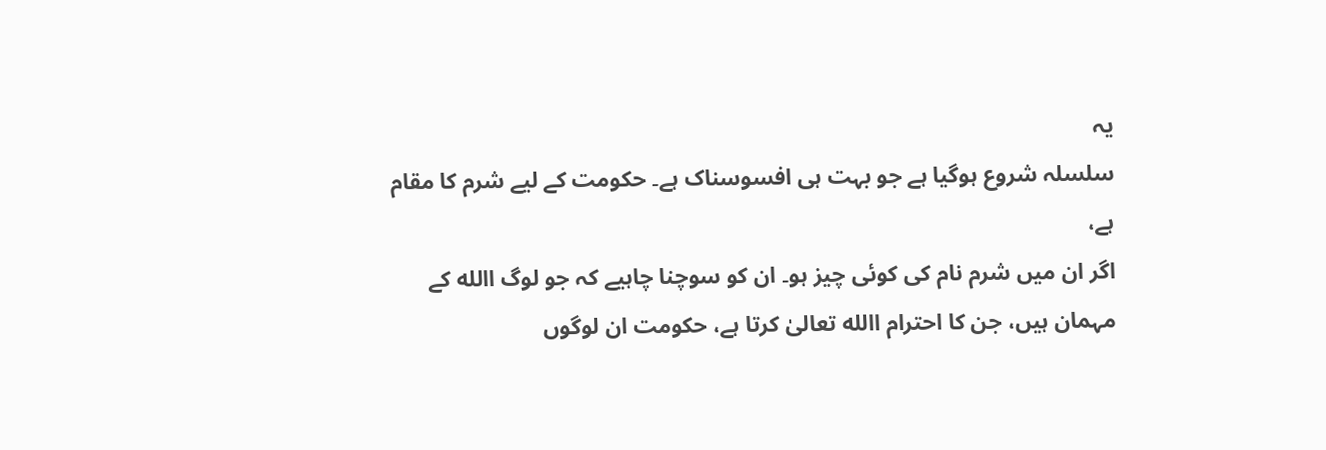یہ
سلسلہ شروع ہوگیا ہے جو بہت ہی افسوسناک ہے۔ حکومت کے لیے شرم کا مقام ہے،
اگر ان میں شرم نام کی کوئی چیز ہو۔ ان کو سوچنا چاہیے کہ جو لوگ االله کے
مہمان ہیں، جن کا احترام االله تعالیٰ کرتا ہے، حکومت ان لوگوں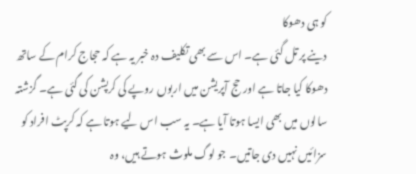کو ہی دھوکا
دینے پر تل گئی ہے۔ اس سے بھی تکلیف دہ خبر یہ ہے کہ حجاج کرام کے ساتھ
دھوکا کیا جاتا ہے اور حج آپریشن میں اربوں روپے کی کرپشن کی گئی ہے۔ گزشتہ
سالوں میں بھی ایسا ہوتا آیا ہے۔ یہ سب اس لیے ہوتا ہے کہ کرپٹ افراد کو
سزائیں نہیں دی جاتیں۔ جو لوگ ملوث ہوتے ہیں، وہ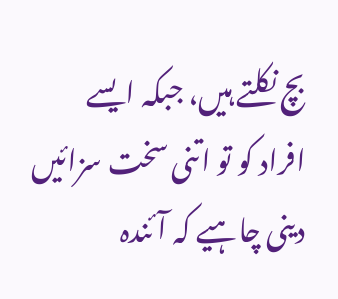بچ نکلتے ہیں، جبکہ ایسے
افراد کو تو اتنی سخت سزائیں دینی چاہیے کہ آئندہ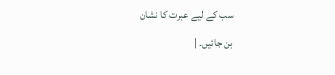سب کے لیے عبرت کا نشان
بن جائیں۔ |